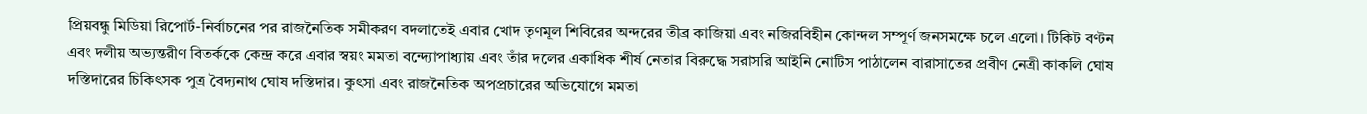প্রিয়বন্ধু মিডিয়া রিপোর্ট-নির্বাচনের পর রাজনৈতিক সমীকরণ বদলাতেই এবার খোদ তৃণমূল শিবিরের অন্দরের তীব্র কাজিয়া এবং নজিরবিহীন কোন্দল সম্পূর্ণ জনসমক্ষে চলে এলো। টিকিট বণ্টন এবং দলীয় অভ্যন্তরীণ বিতর্ককে কেন্দ্র করে এবার স্বয়ং মমতা বন্দ্যোপাধ্যায় এবং তাঁর দলের একাধিক শীর্ষ নেতার বিরুদ্ধে সরাসরি আইনি নোটিস পাঠালেন বারাসাতের প্রবীণ নেত্রী কাকলি ঘোষ দস্তিদারের চিকিৎসক পুত্র বৈদ্যনাথ ঘোষ দস্তিদার। কুৎসা এবং রাজনৈতিক অপপ্রচারের অভিযোগে মমতা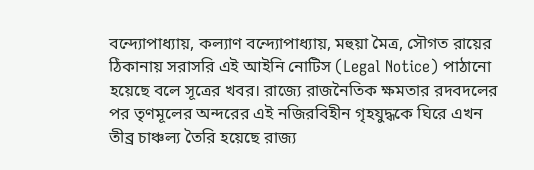বন্দ্যোপাধ্যায়, কল্যাণ বন্দ্যোপাধ্যায়, মহুয়া মৈত্র, সৌগত রায়ের ঠিকানায় সরাসরি এই আইনি নোটিস (Legal Notice) পাঠানো হয়েছে বলে সূত্রের খবর। রাজ্যে রাজনৈতিক ক্ষমতার রদবদলের পর তৃণমূলের অন্দরের এই নজিরবিহীন গৃহযুদ্ধকে ঘিরে এখন তীব্র চাঞ্চল্য তৈরি হয়েছে রাজ্য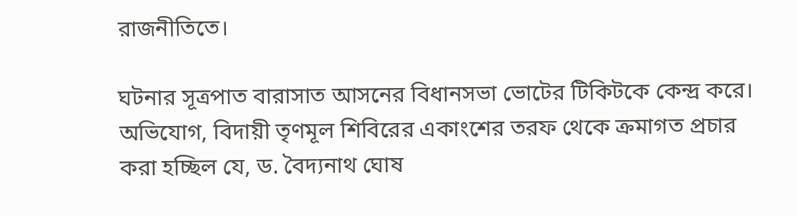রাজনীতিতে।

ঘটনার সূত্রপাত বারাসাত আসনের বিধানসভা ভোটের টিকিটকে কেন্দ্র করে। অভিযোগ, বিদায়ী তৃণমূল শিবিরের একাংশের তরফ থেকে ক্রমাগত প্রচার করা হচ্ছিল যে, ড. বৈদ্যনাথ ঘোষ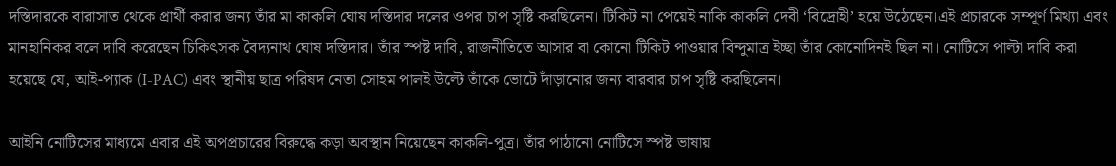দস্তিদারকে বারাসাত থেকে প্রার্থী করার জন্য তাঁর মা কাকলি ঘোষ দস্তিদার দলের ওপর চাপ সৃষ্টি করছিলেন। টিকিট না পেয়েই নাকি কাকলি দেবী ‘বিদ্রোহী’ হয়ে উঠেছেন।এই প্রচারকে সম্পূর্ণ মিথ্যা এবং মানহানিকর বলে দাবি করেছেন চিকিৎসক বৈদ্যনাথ ঘোষ দস্তিদার। তাঁর স্পষ্ট দাবি, রাজনীতিতে আসার বা কোনো টিকিট পাওয়ার বিন্দুমাত্র ইচ্ছা তাঁর কোনোদিনই ছিল না। নোটিসে পাল্টা দাবি করা হয়েছে যে, আই-প্যাক (I-PAC) এবং স্থানীয় ছাত্র পরিষদ নেতা সোহম পালই উল্টে তাঁকে ভোটে দাঁড়ানোর জন্য বারবার চাপ সৃষ্টি করছিলেন।

আইনি নোটিসের মাধ্যমে এবার এই অপপ্রচারের বিরুদ্ধে কড়া অবস্থান নিয়েছেন কাকলি-পুত্র। তাঁর পাঠানো নোটিসে স্পষ্ট ভাষায়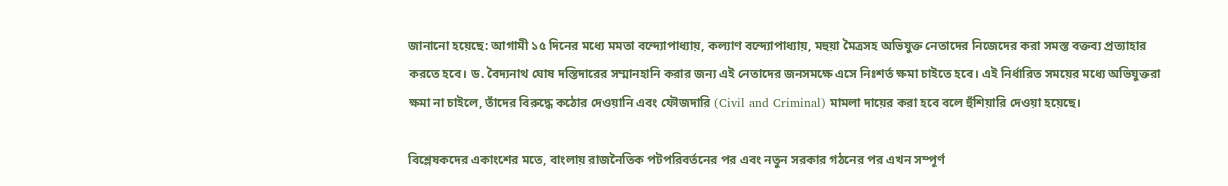জানানো হয়েছে: আগামী ১৫ দিনের মধ্যে মমতা বন্দ্যোপাধ্যায়, কল্যাণ বন্দ্যোপাধ্যায়, মহুয়া মৈত্রসহ অভিযুক্ত নেতাদের নিজেদের করা সমস্ত বক্তব্য প্রত্যাহার করতে হবে। ড. বৈদ্যনাথ ঘোষ দস্তিদারের সম্মানহানি করার জন্য এই নেতাদের জনসমক্ষে এসে নিঃশর্ত ক্ষমা চাইতে হবে। এই নির্ধারিত সময়ের মধ্যে অভিযুক্তরা ক্ষমা না চাইলে, তাঁদের বিরুদ্ধে কঠোর দেওয়ানি এবং ফৌজদারি (Civil and Criminal) মামলা দায়ের করা হবে বলে হুঁশিয়ারি দেওয়া হয়েছে।

বিশ্লেষকদের একাংশের মতে, বাংলায় রাজনৈতিক পটপরিবর্তনের পর এবং নতুন সরকার গঠনের পর এখন সম্পূর্ণ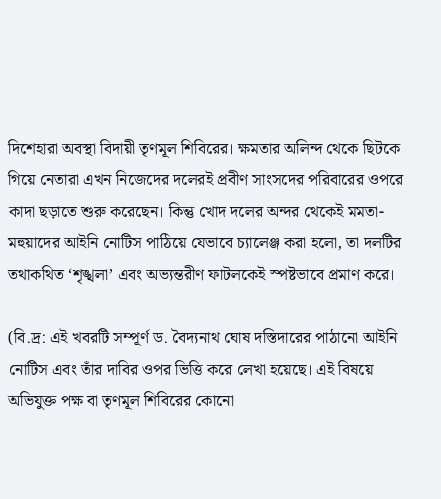দিশেহারা অবস্থা বিদায়ী তৃণমূল শিবিরের। ক্ষমতার অলিন্দ থেকে ছিটকে গিয়ে নেতারা এখন নিজেদের দলেরই প্রবীণ সাংসদের পরিবারের ওপরে কাদা ছড়াতে শুরু করেছেন। কিন্তু খোদ দলের অন্দর থেকেই মমতা-মহুয়াদের আইনি নোটিস পাঠিয়ে যেভাবে চ্যালেঞ্জ করা হলো, তা দলটির তথাকথিত ‘শৃঙ্খলা’ এবং অভ্যন্তরীণ ফাটলকেই স্পষ্টভাবে প্রমাণ করে।

(বি.দ্র: এই খবরটি সম্পূর্ণ ড. বৈদ্যনাথ ঘোষ দস্তিদারের পাঠানো আইনি নোটিস এবং তাঁর দাবির ওপর ভিত্তি করে লেখা হয়েছে। এই বিষয়ে অভিযুক্ত পক্ষ বা তৃণমূল শিবিরের কোনো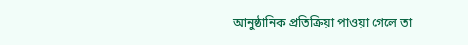আনুষ্ঠানিক প্রতিক্রিয়া পাওয়া গেলে তা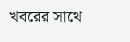খবরের সাথে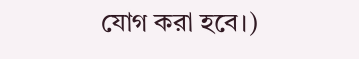যোগ করা হবে।)